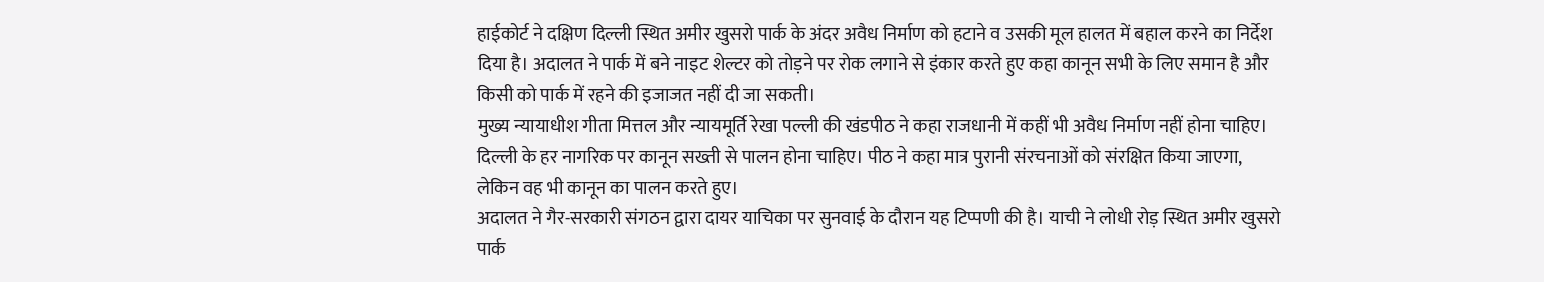हाईकोर्ट ने दक्षिण दिल्ली स्थित अमीर खुसरो पार्क के अंदर अवैध निर्माण को हटाने व उसकी मूल हालत में बहाल करने का निर्देश दिया है। अदालत ने पार्क में बने नाइट शेल्टर को तोड़ने पर रोक लगाने से इंकार करते हुए कहा कानून सभी के लिए समान है और किसी को पार्क में रहने की इजाजत नहीं दी जा सकती।
मुख्य न्यायाधीश गीता मित्तल और न्यायमूर्ति रेखा पल्ली की खंडपीठ ने कहा राजधानी में कहीं भी अवैध निर्माण नहीं होना चाहिए। दिल्ली के हर नागरिक पर कानून सख्ती से पालन होना चाहिए। पीठ ने कहा मात्र पुरानी संरचनाओं को संरक्षित किया जाएगा, लेकिन वह भी कानून का पालन करते हुए।
अदालत ने गैर-सरकारी संगठन द्वारा दायर याचिका पर सुनवाई के दौरान यह टिप्पणी की है। याची ने लोधी रोड़ स्थित अमीर खुसरो पार्क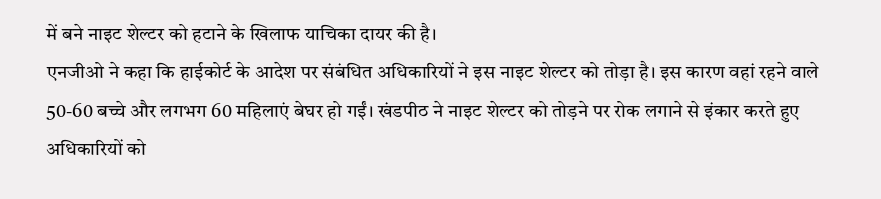में बने नाइट शेल्टर को हटाने के खिलाफ याचिका दायर की है।
एनजीओ ने कहा कि हाईकोर्ट के आदेश पर संबंधित अधिकारियों ने इस नाइट शेल्टर को तोड़ा है। इस कारण वहां रहने वाले 50-60 बच्चे और लगभग 60 महिलाएं बेघर हो गईं। खंडपीठ ने नाइट शेल्टर को तोड़ने पर रोक लगाने से इंकार करते हुए अधिकारियों को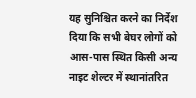यह सुनिश्चित करने का निर्देश दिया कि सभी बेघर लोगों को आस-पास स्थित किसी अन्य नाइट शेल्टर में स्थानांतरित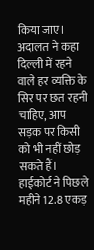किया जाए।
अदालत ने कहा दिल्ली में रहने वाले हर व्यक्ति के सिर पर छत रहनी चाहिए, आप सड़क पर किसी को भी नहीं छोड़ सकते हैं। हाईकोर्ट ने पिछले महीने 12.8 एकड़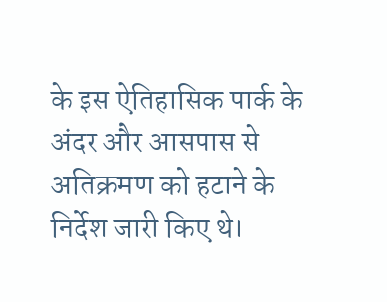के इस ऐतिहासिक पार्क के अंदर और आसपास से अतिक्रमण को हटाने के निर्देश जारी किए थे।